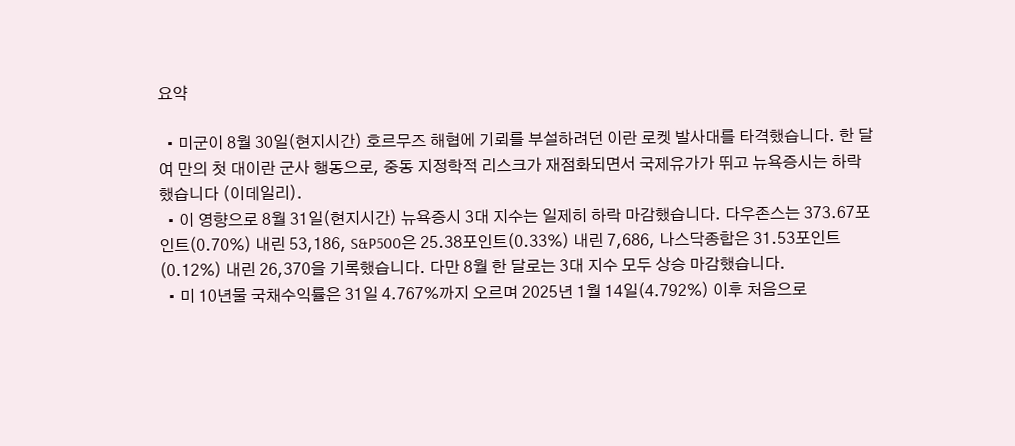요약

  • 미군이 8월 30일(현지시간) 호르무즈 해협에 기뢰를 부설하려던 이란 로켓 발사대를 타격했습니다. 한 달여 만의 첫 대이란 군사 행동으로, 중동 지정학적 리스크가 재점화되면서 국제유가가 뛰고 뉴욕증시는 하락했습니다 (이데일리).
  • 이 영향으로 8월 31일(현지시간) 뉴욕증시 3대 지수는 일제히 하락 마감했습니다. 다우존스는 373.67포인트(0.70%) 내린 53,186, S&P500은 25.38포인트(0.33%) 내린 7,686, 나스닥종합은 31.53포인트(0.12%) 내린 26,370을 기록했습니다. 다만 8월 한 달로는 3대 지수 모두 상승 마감했습니다.
  • 미 10년물 국채수익률은 31일 4.767%까지 오르며 2025년 1월 14일(4.792%) 이후 처음으로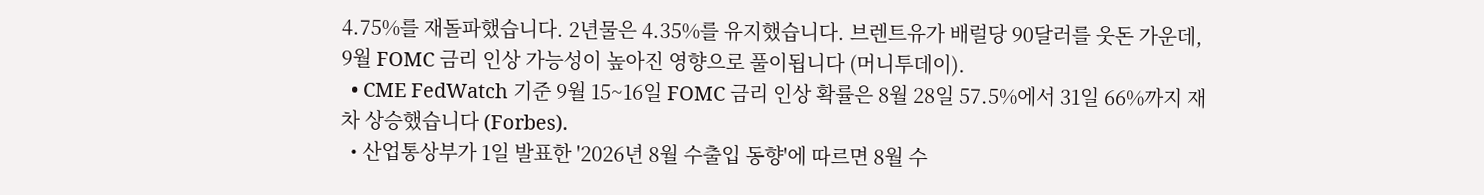4.75%를 재돌파했습니다. 2년물은 4.35%를 유지했습니다. 브렌트유가 배럴당 90달러를 웃돈 가운데, 9월 FOMC 금리 인상 가능성이 높아진 영향으로 풀이됩니다 (머니투데이).
  • CME FedWatch 기준 9월 15~16일 FOMC 금리 인상 확률은 8월 28일 57.5%에서 31일 66%까지 재차 상승했습니다 (Forbes).
  • 산업통상부가 1일 발표한 '2026년 8월 수출입 동향'에 따르면 8월 수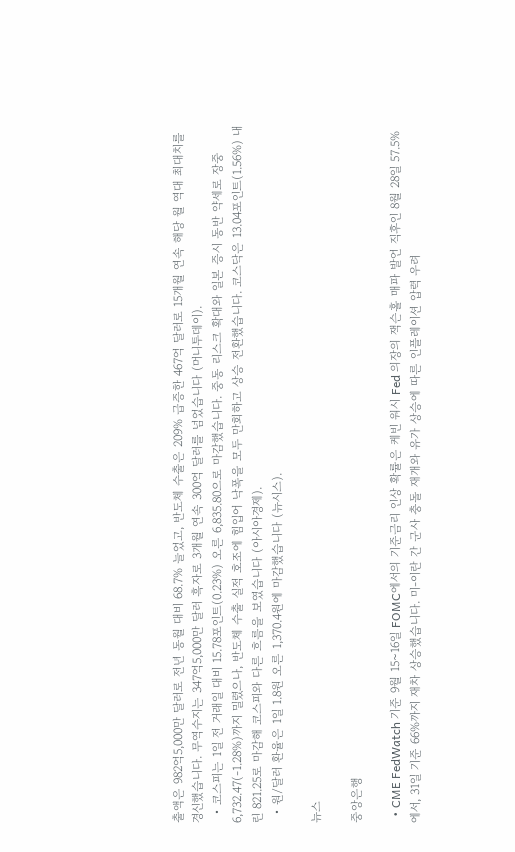출액은 982억5,000만 달러로 전년 동월 대비 68.7% 늘었고, 반도체 수출은 209% 급증한 467억 달러로 15개월 연속 해당 월 역대 최대치를 경신했습니다. 무역수지는 347억5,000만 달러 흑자로 3개월 연속 300억 달러를 넘었습니다 (머니투데이).
  • 코스피는 1일 전 거래일 대비 15.78포인트(0.23%) 오른 6,835.80으로 마감했습니다. 중동 리스크 확대와 일본 증시 동반 약세로 장중 6,732.47(-1.28%)까지 밀렸으나, 반도체 수출 실적 호조에 힘입어 낙폭을 모두 만회하고 상승 전환했습니다. 코스닥은 13.04포인트(1.56%) 내린 821.25로 마감해 코스피와 다른 흐름을 보였습니다 (아시아경제).
  • 원/달러 환율은 1일 1.8원 오른 1,370.4원에 마감했습니다 (뉴시스).

뉴스

중앙은행

  • CME FedWatch 기준 9월 15~16일 FOMC에서의 기준금리 인상 확률은 케빈 워시 Fed 의장의 잭슨홀 매파 발언 직후인 8월 28일 57.5%에서, 31일 기준 66%까지 재차 상승했습니다. 미-이란 간 군사 충돌 재개와 유가 상승에 따른 인플레이션 압력 우려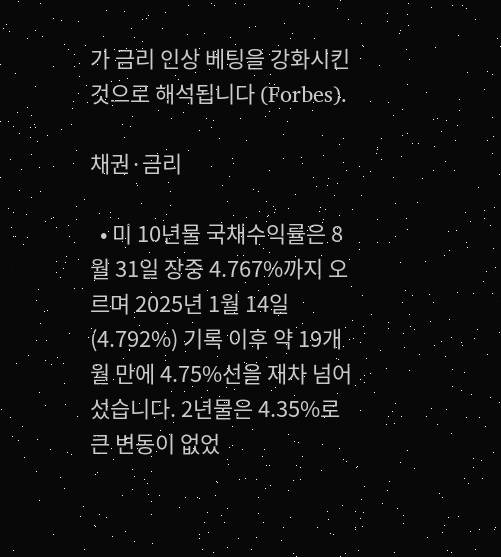가 금리 인상 베팅을 강화시킨 것으로 해석됩니다 (Forbes).

채권·금리

  • 미 10년물 국채수익률은 8월 31일 장중 4.767%까지 오르며 2025년 1월 14일(4.792%) 기록 이후 약 19개월 만에 4.75%선을 재차 넘어섰습니다. 2년물은 4.35%로 큰 변동이 없었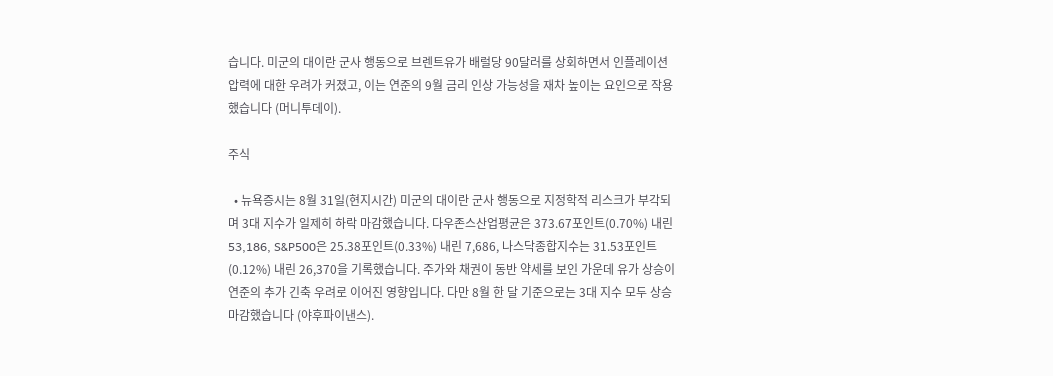습니다. 미군의 대이란 군사 행동으로 브렌트유가 배럴당 90달러를 상회하면서 인플레이션 압력에 대한 우려가 커졌고, 이는 연준의 9월 금리 인상 가능성을 재차 높이는 요인으로 작용했습니다 (머니투데이).

주식

  • 뉴욕증시는 8월 31일(현지시간) 미군의 대이란 군사 행동으로 지정학적 리스크가 부각되며 3대 지수가 일제히 하락 마감했습니다. 다우존스산업평균은 373.67포인트(0.70%) 내린 53,186, S&P500은 25.38포인트(0.33%) 내린 7,686, 나스닥종합지수는 31.53포인트(0.12%) 내린 26,370을 기록했습니다. 주가와 채권이 동반 약세를 보인 가운데 유가 상승이 연준의 추가 긴축 우려로 이어진 영향입니다. 다만 8월 한 달 기준으로는 3대 지수 모두 상승 마감했습니다 (야후파이낸스).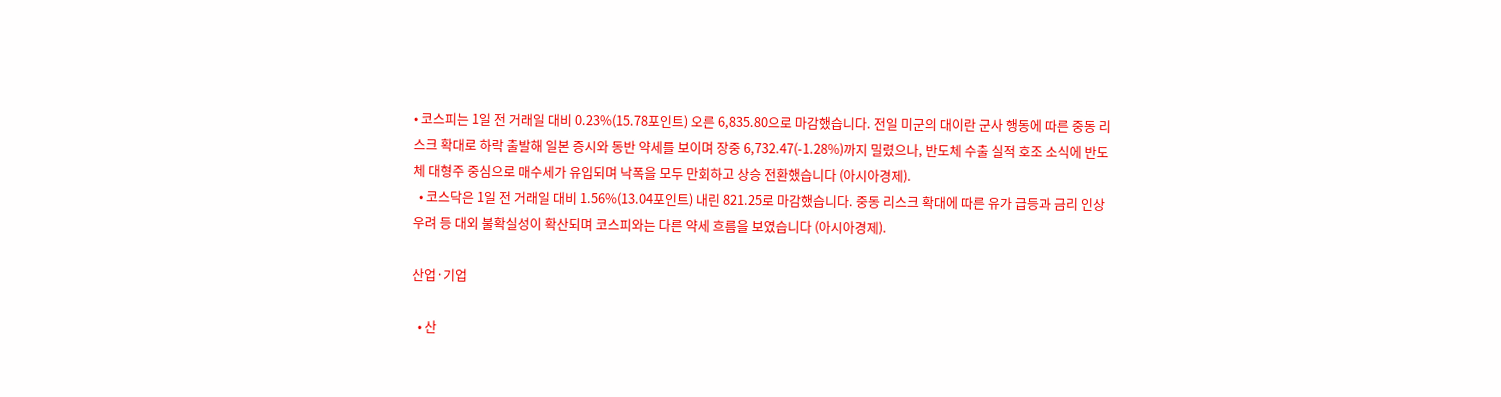• 코스피는 1일 전 거래일 대비 0.23%(15.78포인트) 오른 6,835.80으로 마감했습니다. 전일 미군의 대이란 군사 행동에 따른 중동 리스크 확대로 하락 출발해 일본 증시와 동반 약세를 보이며 장중 6,732.47(-1.28%)까지 밀렸으나, 반도체 수출 실적 호조 소식에 반도체 대형주 중심으로 매수세가 유입되며 낙폭을 모두 만회하고 상승 전환했습니다 (아시아경제).
  • 코스닥은 1일 전 거래일 대비 1.56%(13.04포인트) 내린 821.25로 마감했습니다. 중동 리스크 확대에 따른 유가 급등과 금리 인상 우려 등 대외 불확실성이 확산되며 코스피와는 다른 약세 흐름을 보였습니다 (아시아경제).

산업·기업

  • 산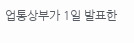업통상부가 1일 발표한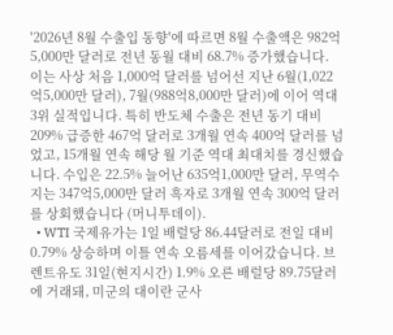'2026년 8월 수출입 동향'에 따르면 8월 수출액은 982억5,000만 달러로 전년 동월 대비 68.7% 증가했습니다. 이는 사상 처음 1,000억 달러를 넘어선 지난 6월(1,022억5,000만 달러), 7월(988억8,000만 달러)에 이어 역대 3위 실적입니다. 특히 반도체 수출은 전년 동기 대비 209% 급증한 467억 달러로 3개월 연속 400억 달러를 넘었고, 15개월 연속 해당 월 기준 역대 최대치를 경신했습니다. 수입은 22.5% 늘어난 635억1,000만 달러, 무역수지는 347억5,000만 달러 흑자로 3개월 연속 300억 달러를 상회했습니다 (머니투데이).
  • WTI 국제유가는 1일 배럴당 86.44달러로 전일 대비 0.79% 상승하며 이틀 연속 오름세를 이어갔습니다. 브렌트유도 31일(현지시간) 1.9% 오른 배럴당 89.75달러에 거래돼, 미군의 대이란 군사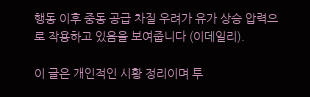행동 이후 중동 공급 차질 우려가 유가 상승 압력으로 작용하고 있음을 보여줍니다 (이데일리).

이 글은 개인적인 시황 정리이며 투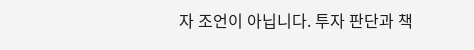자 조언이 아닙니다. 투자 판단과 책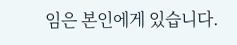임은 본인에게 있습니다.